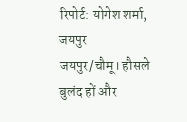रिपोर्ट: योगेश शर्मा, जयपुर
जयपुर/चौमू। हौसले बुलंद हों और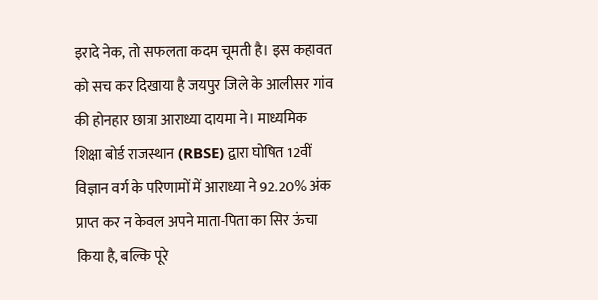इरादे नेक, तो सफलता कदम चूमती है। इस कहावत को सच कर दिखाया है जयपुर जिले के आलीसर गांव की होनहार छात्रा आराध्या दायमा ने। माध्यमिक शिक्षा बोर्ड राजस्थान (RBSE) द्वारा घोषित 12वीं विज्ञान वर्ग के परिणामों में आराध्या ने 92.20% अंक प्राप्त कर न केवल अपने माता-पिता का सिर ऊंचा किया है, बल्कि पूरे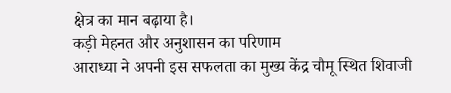क्षेत्र का मान बढ़ाया है।
कड़ी मेहनत और अनुशासन का परिणाम
आराध्या ने अपनी इस सफलता का मुख्य केंद्र चौमू स्थित शिवाजी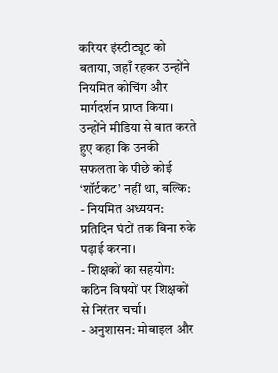करियर इंस्टीट्यूट को बताया, जहाँ रहकर उन्होंने नियमित कोचिंग और मार्गदर्शन प्राप्त किया। उन्होंने मीडिया से बात करते हुए कहा कि उनकी सफलता के पीछे कोई ‘शॉर्टकट’ नहीं था, बल्कि:
- नियमित अध्ययन: प्रतिदिन घंटों तक बिना रुके पढ़ाई करना।
- शिक्षकों का सहयोग: कठिन विषयों पर शिक्षकों से निरंतर चर्चा।
- अनुशासन: मोबाइल और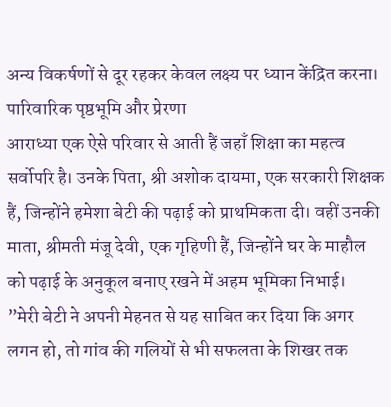अन्य विकर्षणों से दूर रहकर केवल लक्ष्य पर ध्यान केंद्रित करना।
पारिवारिक पृष्ठभूमि और प्रेरणा
आराध्या एक ऐसे परिवार से आती हैं जहाँ शिक्षा का महत्व सर्वोपरि है। उनके पिता, श्री अशोक दायमा, एक सरकारी शिक्षक हैं, जिन्होंने हमेशा बेटी की पढ़ाई को प्राथमिकता दी। वहीं उनकी माता, श्रीमती मंजू देवी, एक गृहिणी हैं, जिन्होंने घर के माहौल को पढ़ाई के अनुकूल बनाए रखने में अहम भूमिका निभाई।
”मेरी बेटी ने अपनी मेहनत से यह साबित कर दिया कि अगर लगन हो, तो गांव की गलियों से भी सफलता के शिखर तक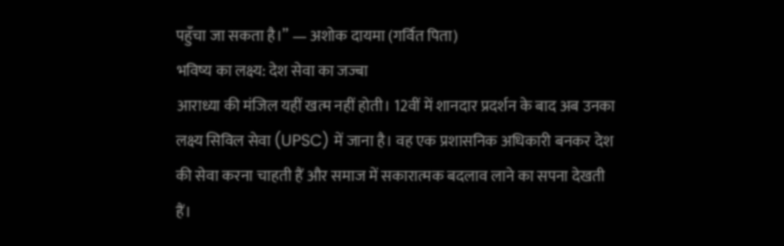पहुँचा जा सकता है।” — अशोक दायमा (गर्वित पिता)
भविष्य का लक्ष्य: देश सेवा का जज्बा
आराध्या की मंजिल यहीं खत्म नहीं होती। 12वीं में शानदार प्रदर्शन के बाद अब उनका लक्ष्य सिविल सेवा (UPSC) में जाना है। वह एक प्रशासनिक अधिकारी बनकर देश की सेवा करना चाहती हैं और समाज में सकारात्मक बदलाव लाने का सपना देखती हैं।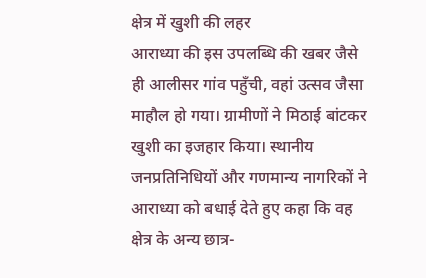क्षेत्र में खुशी की लहर
आराध्या की इस उपलब्धि की खबर जैसे ही आलीसर गांव पहुँची, वहां उत्सव जैसा माहौल हो गया। ग्रामीणों ने मिठाई बांटकर खुशी का इजहार किया। स्थानीय जनप्रतिनिधियों और गणमान्य नागरिकों ने आराध्या को बधाई देते हुए कहा कि वह क्षेत्र के अन्य छात्र-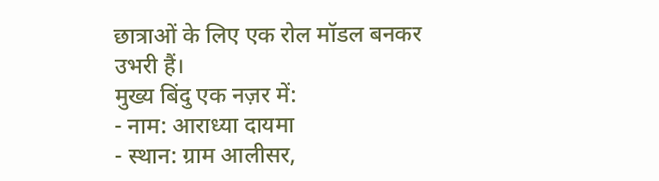छात्राओं के लिए एक रोल मॉडल बनकर उभरी हैं।
मुख्य बिंदु एक नज़र में:
- नाम: आराध्या दायमा
- स्थान: ग्राम आलीसर,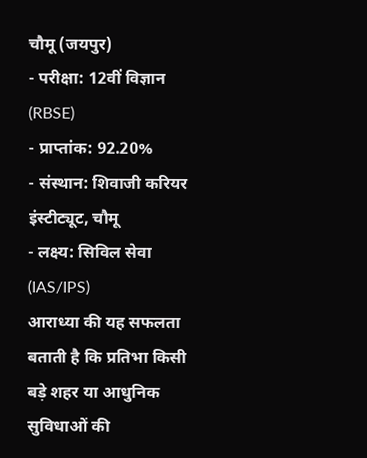चौमू (जयपुर)
- परीक्षा: 12वीं विज्ञान (RBSE)
- प्राप्तांक: 92.20%
- संस्थान: शिवाजी करियर इंस्टीट्यूट, चौमू
- लक्ष्य: सिविल सेवा (IAS/IPS)
आराध्या की यह सफलता बताती है कि प्रतिभा किसी बड़े शहर या आधुनिक सुविधाओं की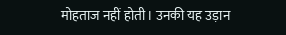मोहताज नहीं होती। उनकी यह उड़ान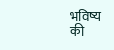भविष्य की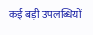कई बड़ी उपलब्धियों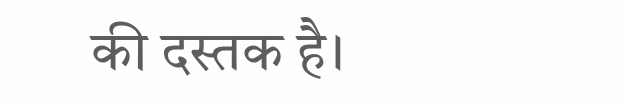की दस्तक है।